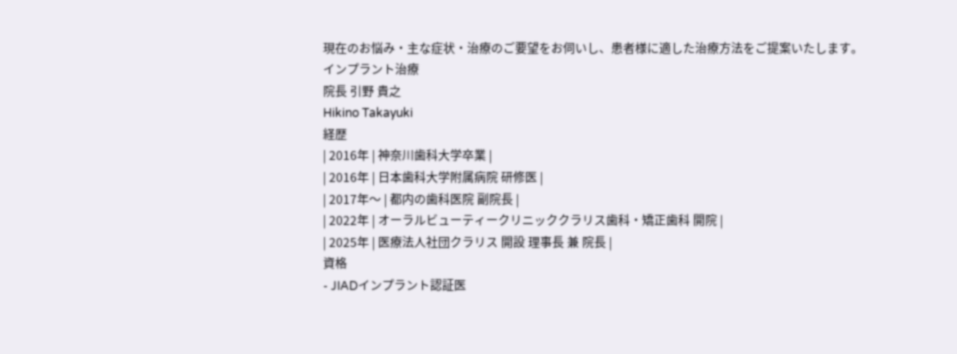現在のお悩み・主な症状・治療のご要望をお伺いし、患者様に適した治療方法をご提案いたします。
インプラント治療
院長 引野 貴之
Hikino Takayuki
経歴
| 2016年 | 神奈川歯科大学卒業 |
| 2016年 | 日本歯科大学附属病院 研修医 |
| 2017年〜 | 都内の歯科医院 副院長 |
| 2022年 | オーラルビューティークリニッククラリス歯科・矯正歯科 開院 |
| 2025年 | 医療法人社団クラリス 開設 理事長 兼 院長 |
資格
- JIADインプラント認証医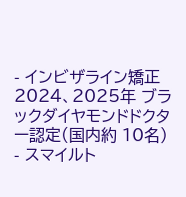- インビザライン矯正 2024、2025年 ブラックダイヤモンドドクター認定(国内約 10名)
- スマイルト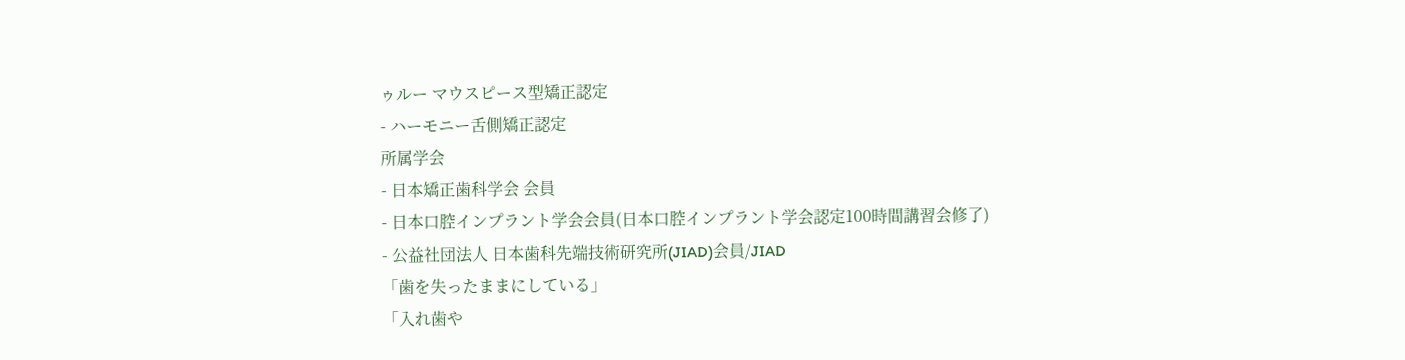ゥルー マウスピース型矯正認定
- ハーモニー舌側矯正認定
所属学会
- 日本矯正歯科学会 会員
- 日本口腔インプラント学会会員(日本口腔インプラント学会認定100時間講習会修了)
- 公益社団法人 日本歯科先端技術研究所(JIAD)会員/JIAD
「歯を失ったままにしている」
「入れ歯や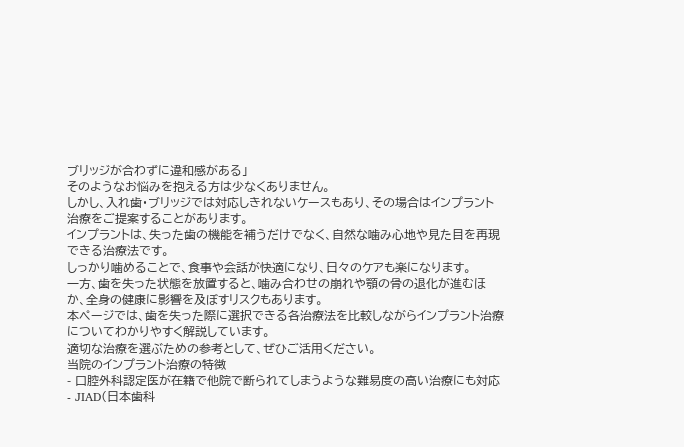ブリッジが合わずに違和感がある」
そのようなお悩みを抱える方は少なくありません。
しかし、入れ歯・ブリッジでは対応しきれないケースもあり、その場合はインプラント治療をご提案することがあります。
インプラントは、失った歯の機能を補うだけでなく、自然な噛み心地や見た目を再現できる治療法です。
しっかり噛めることで、食事や会話が快適になり、日々のケアも楽になります。
一方、歯を失った状態を放置すると、噛み合わせの崩れや顎の骨の退化が進むほか、全身の健康に影響を及ぼすリスクもあります。
本ページでは、歯を失った際に選択できる各治療法を比較しながらインプラント治療についてわかりやすく解説しています。
適切な治療を選ぶための参考として、ぜひご活用ください。
当院のインプラント治療の特徴
- 口腔外科認定医が在籍で他院で断られてしまうような難易度の高い治療にも対応
- JIAD(日本歯科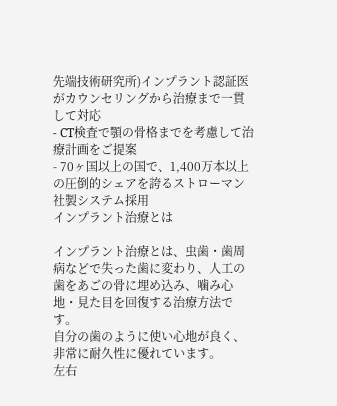先端技術研究所)インプラント認証医がカウンセリングから治療まで一貫して対応
- CT検査で顎の骨格までを考慮して治療計画をご提案
- 70ヶ国以上の国で、1,400万本以上の圧倒的シェアを誇るストローマン社製システム採用
インプラント治療とは

インプラント治療とは、虫歯・歯周病などで失った歯に変わり、人工の歯をあごの骨に埋め込み、噛み心地・見た目を回復する治療方法です。
自分の歯のように使い心地が良く、非常に耐久性に優れています。
左右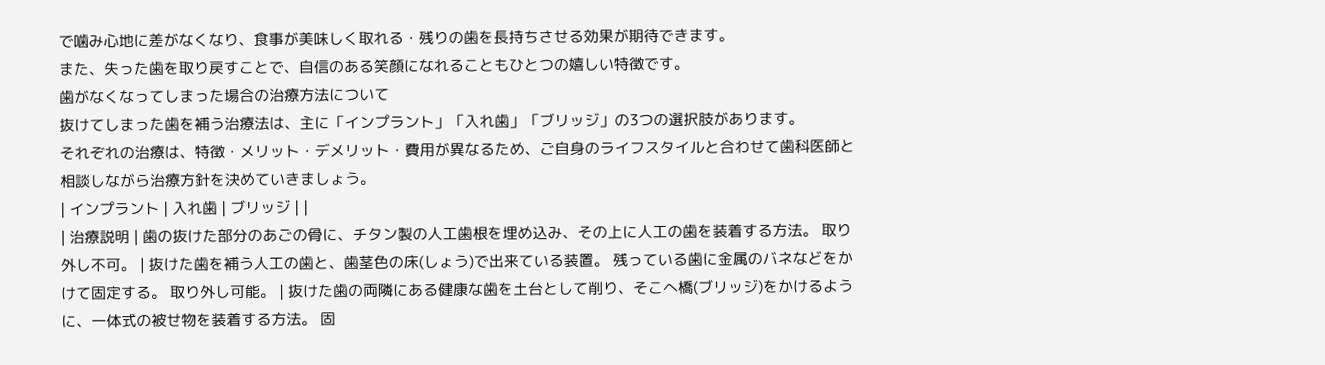で噛み心地に差がなくなり、食事が美味しく取れる・残りの歯を長持ちさせる効果が期待できます。
また、失った歯を取り戻すことで、自信のある笑顔になれることもひとつの嬉しい特徴です。
歯がなくなってしまった場合の治療方法について
抜けてしまった歯を補う治療法は、主に「インプラント」「入れ歯」「ブリッジ」の3つの選択肢があります。
それぞれの治療は、特徴・メリット・デメリット・費用が異なるため、ご自身のライフスタイルと合わせて歯科医師と相談しながら治療方針を決めていきましょう。
| インプラント | 入れ歯 | ブリッジ | |
| 治療説明 | 歯の抜けた部分のあごの骨に、チタン製の人工歯根を埋め込み、その上に人工の歯を装着する方法。 取り外し不可。 | 抜けた歯を補う人工の歯と、歯茎色の床(しょう)で出来ている装置。 残っている歯に金属のバネなどをかけて固定する。 取り外し可能。 | 抜けた歯の両隣にある健康な歯を土台として削り、そこへ橋(ブリッジ)をかけるように、一体式の被せ物を装着する方法。 固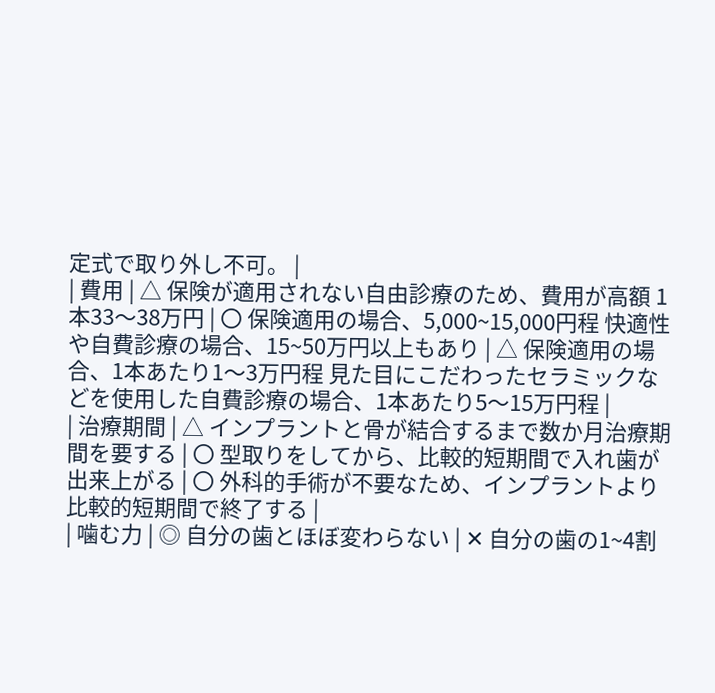定式で取り外し不可。 |
| 費用 | △ 保険が適用されない自由診療のため、費用が高額 1本33〜38万円 | 〇 保険適用の場合、5,000~15,000円程 快適性や自費診療の場合、15~50万円以上もあり | △ 保険適用の場合、1本あたり1〜3万円程 見た目にこだわったセラミックなどを使用した自費診療の場合、1本あたり5〜15万円程 |
| 治療期間 | △ インプラントと骨が結合するまで数か月治療期間を要する | 〇 型取りをしてから、比較的短期間で入れ歯が出来上がる | 〇 外科的手術が不要なため、インプラントより比較的短期間で終了する |
| 噛む力 | ◎ 自分の歯とほぼ変わらない | ✕ 自分の歯の1~4割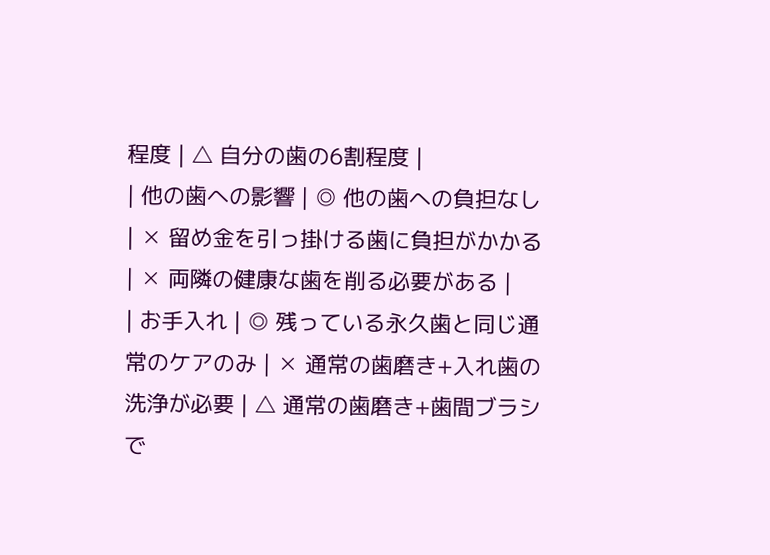程度 | △ 自分の歯の6割程度 |
| 他の歯への影響 | ◎ 他の歯への負担なし | ✕ 留め金を引っ掛ける歯に負担がかかる | ✕ 両隣の健康な歯を削る必要がある |
| お手入れ | ◎ 残っている永久歯と同じ通常のケアのみ | ✕ 通常の歯磨き+入れ歯の洗浄が必要 | △ 通常の歯磨き+歯間ブラシで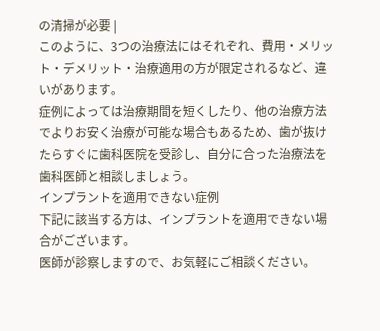の清掃が必要 |
このように、3つの治療法にはそれぞれ、費用・メリット・デメリット・治療適用の方が限定されるなど、違いがあります。
症例によっては治療期間を短くしたり、他の治療方法でよりお安く治療が可能な場合もあるため、歯が抜けたらすぐに歯科医院を受診し、自分に合った治療法を歯科医師と相談しましょう。
インプラントを適用できない症例
下記に該当する方は、インプラントを適用できない場合がございます。
医師が診察しますので、お気軽にご相談ください。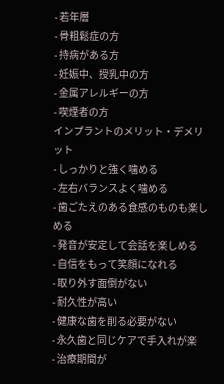- 若年層
- 骨粗鬆症の方
- 持病がある方
- 妊娠中、授乳中の方
- 金属アレルギーの方
- 喫煙者の方
インプラントのメリット・デメリット
- しっかりと強く噛める
- 左右バランスよく噛める
- 歯ごたえのある食感のものも楽しめる
- 発音が安定して会話を楽しめる
- 自信をもって笑顔になれる
- 取り外す面倒がない
- 耐久性が高い
- 健康な歯を削る必要がない
- 永久歯と同じケアで手入れが楽
- 治療期間が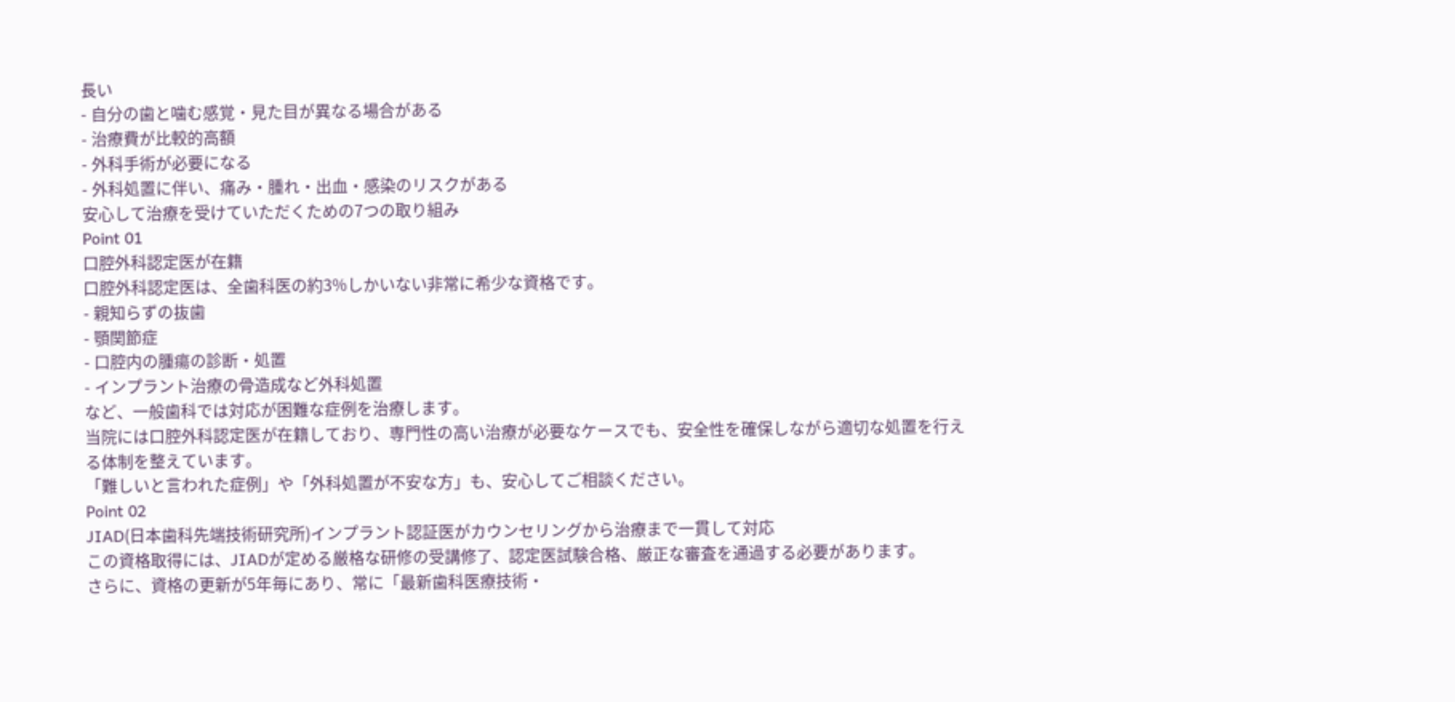長い
- 自分の歯と噛む感覚・見た目が異なる場合がある
- 治療費が比較的高額
- 外科手術が必要になる
- 外科処置に伴い、痛み・腫れ・出血・感染のリスクがある
安心して治療を受けていただくための7つの取り組み
Point 01
口腔外科認定医が在籍
口腔外科認定医は、全歯科医の約3%しかいない非常に希少な資格です。
- 親知らずの抜歯
- 顎関節症
- 口腔内の腫瘍の診断・処置
- インプラント治療の骨造成など外科処置
など、一般歯科では対応が困難な症例を治療します。
当院には口腔外科認定医が在籍しており、専門性の高い治療が必要なケースでも、安全性を確保しながら適切な処置を行える体制を整えています。
「難しいと言われた症例」や「外科処置が不安な方」も、安心してご相談ください。
Point 02
JIAD(日本歯科先端技術研究所)インプラント認証医がカウンセリングから治療まで一貫して対応
この資格取得には、JIADが定める厳格な研修の受講修了、認定医試験合格、厳正な審査を通過する必要があります。
さらに、資格の更新が5年毎にあり、常に「最新歯科医療技術・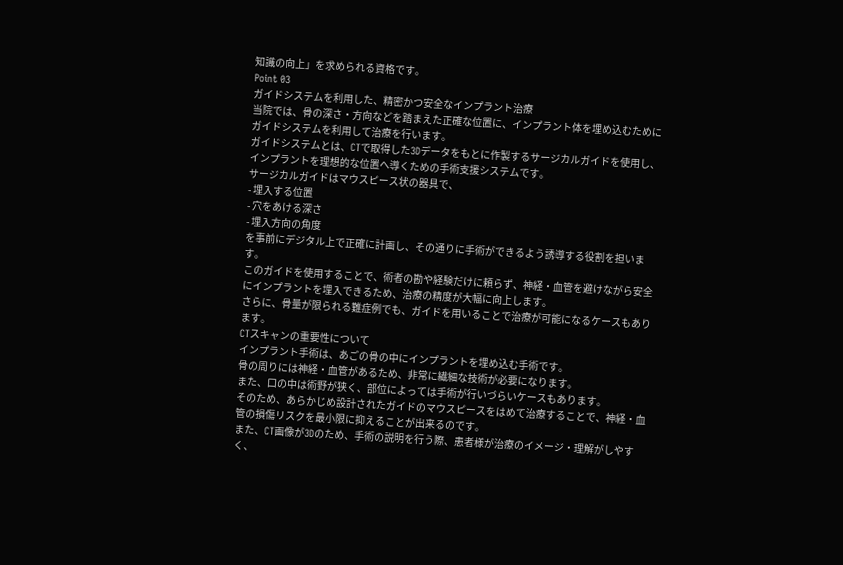知識の向上」を求められる資格です。
Point 03
ガイドシステムを利用した、精密かつ安全なインプラント治療
当院では、骨の深さ・方向などを踏まえた正確な位置に、インプラント体を埋め込むためにガイドシステムを利用して治療を行います。
ガイドシステムとは、CTで取得した3Dデータをもとに作製するサージカルガイドを使用し、インプラントを理想的な位置へ導くための手術支援システムです。
サージカルガイドはマウスピース状の器具で、
- 埋入する位置
- 穴をあける深さ
- 埋入方向の角度
を事前にデジタル上で正確に計画し、その通りに手術ができるよう誘導する役割を担います。
このガイドを使用することで、術者の勘や経験だけに頼らず、神経・血管を避けながら安全にインプラントを埋入できるため、治療の精度が大幅に向上します。
さらに、骨量が限られる難症例でも、ガイドを用いることで治療が可能になるケースもあります。
CTスキャンの重要性について
インプラント手術は、あごの骨の中にインプラントを埋め込む手術です。
骨の周りには神経・血管があるため、非常に繊細な技術が必要になります。
また、口の中は術野が狭く、部位によっては手術が行いづらいケースもあります。
そのため、あらかじめ設計されたガイドのマウスピースをはめて治療することで、神経・血管の損傷リスクを最小限に抑えることが出来るのです。
また、CT画像が3Dのため、手術の説明を行う際、患者様が治療のイメージ・理解がしやすく、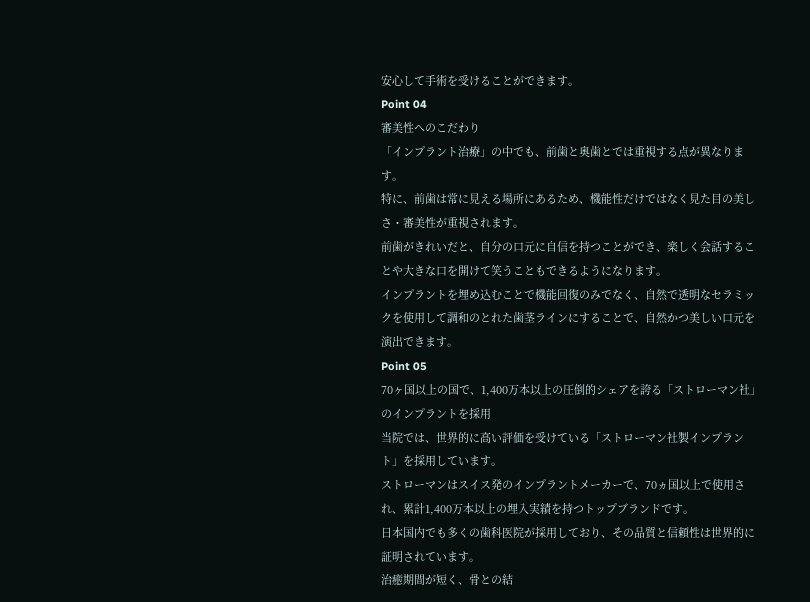安心して手術を受けることができます。
Point 04
審美性へのこだわり
「インプラント治療」の中でも、前歯と奥歯とでは重視する点が異なります。
特に、前歯は常に見える場所にあるため、機能性だけではなく見た目の美しさ・審美性が重視されます。
前歯がきれいだと、自分の口元に自信を持つことができ、楽しく会話することや大きな口を開けて笑うこともできるようになります。
インプラントを埋め込むことで機能回復のみでなく、自然で透明なセラミックを使用して調和のとれた歯茎ラインにすることで、自然かつ美しい口元を演出できます。
Point 05
70ヶ国以上の国で、1,400万本以上の圧倒的シェアを誇る「ストローマン社」のインプラントを採用
当院では、世界的に高い評価を受けている「ストローマン社製インプラント」を採用しています。
ストローマンはスイス発のインプラントメーカーで、70ヵ国以上で使用され、累計1,400万本以上の埋入実績を持つトップブランドです。
日本国内でも多くの歯科医院が採用しており、その品質と信頼性は世界的に証明されています。
治癒期間が短く、骨との結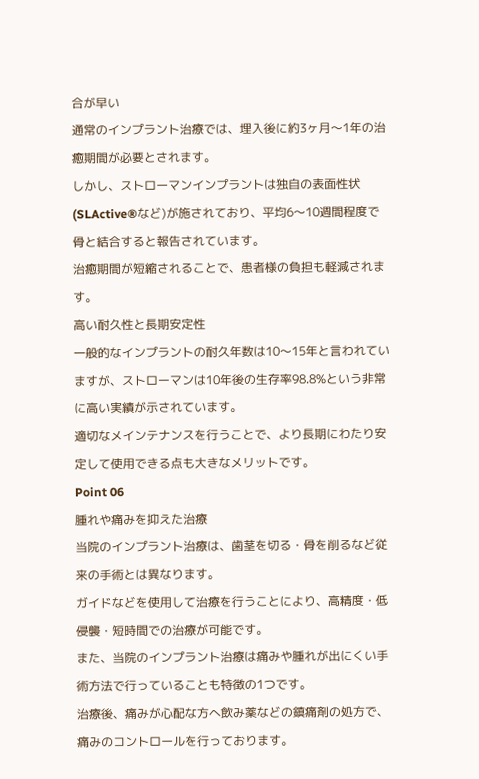合が早い
通常のインプラント治療では、埋入後に約3ヶ月〜1年の治癒期間が必要とされます。
しかし、ストローマンインプラントは独自の表面性状(SLActive®など)が施されており、平均6〜10週間程度で骨と結合すると報告されています。
治癒期間が短縮されることで、患者様の負担も軽減されます。
高い耐久性と長期安定性
一般的なインプラントの耐久年数は10〜15年と言われていますが、ストローマンは10年後の生存率98.8%という非常に高い実績が示されています。
適切なメインテナンスを行うことで、より長期にわたり安定して使用できる点も大きなメリットです。
Point 06
腫れや痛みを抑えた治療
当院のインプラント治療は、歯茎を切る・骨を削るなど従来の手術とは異なります。
ガイドなどを使用して治療を行うことにより、高精度・低侵襲・短時間での治療が可能です。
また、当院のインプラント治療は痛みや腫れが出にくい手術方法で行っていることも特徴の1つです。
治療後、痛みが心配な方へ飲み薬などの鎮痛剤の処方で、痛みのコントロールを行っております。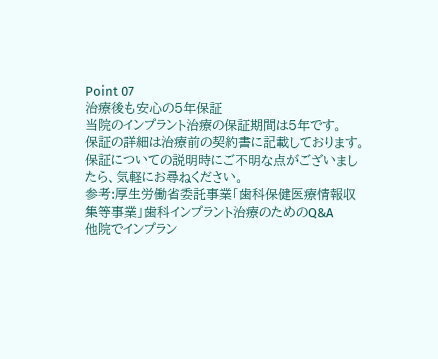Point 07
治療後も安心の5年保証
当院のインプラント治療の保証期間は5年です。
保証の詳細は治療前の契約書に記載しております。
保証についての説明時にご不明な点がございましたら、気軽にお尋ねください。
参考:厚生労働省委託事業「歯科保健医療情報収集等事業」歯科インプラント治療のためのQ&A
他院でインプラン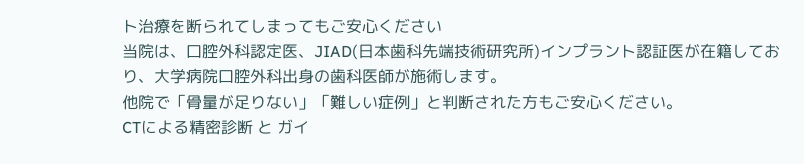ト治療を断られてしまってもご安心ください
当院は、口腔外科認定医、JIAD(日本歯科先端技術研究所)インプラント認証医が在籍しており、大学病院口腔外科出身の歯科医師が施術します。
他院で「骨量が足りない」「難しい症例」と判断された方もご安心ください。
CTによる精密診断 と ガイ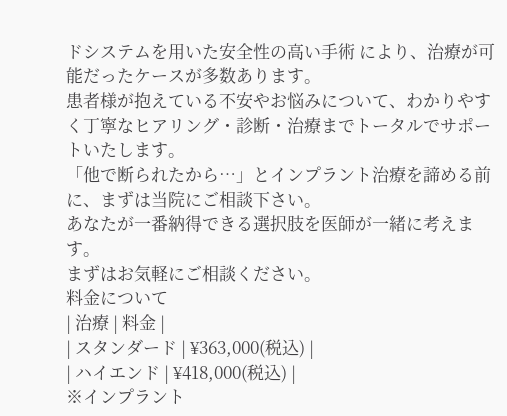ドシステムを用いた安全性の高い手術 により、治療が可能だったケースが多数あります。
患者様が抱えている不安やお悩みについて、わかりやすく丁寧なヒアリング・診断・治療までトータルでサポートいたします。
「他で断られたから…」とインプラント治療を諦める前に、まずは当院にご相談下さい。
あなたが一番納得できる選択肢を医師が一緒に考えます。
まずはお気軽にご相談ください。
料金について
| 治療 | 料金 |
| スタンダード | ¥363,000(税込) |
| ハイエンド | ¥418,000(税込) |
※インプラント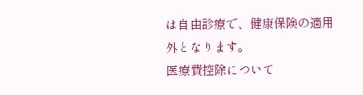は自由診療で、健康保険の適用外となります。
医療費控除について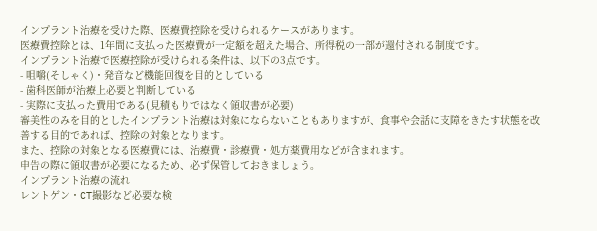インプラント治療を受けた際、医療費控除を受けられるケースがあります。
医療費控除とは、1年間に支払った医療費が一定額を超えた場合、所得税の一部が還付される制度です。
インプラント治療で医療控除が受けられる条件は、以下の3点です。
- 咀嚼(そしゃく)・発音など機能回復を目的としている
- 歯科医師が治療上必要と判断している
- 実際に支払った費用である(見積もりではなく領収書が必要)
審美性のみを目的としたインプラント治療は対象にならないこともありますが、食事や会話に支障をきたす状態を改善する目的であれば、控除の対象となります。
また、控除の対象となる医療費には、治療費・診療費・処方薬費用などが含まれます。
申告の際に領収書が必要になるため、必ず保管しておきましょう。
インプラント治療の流れ
レントゲン・CT撮影など必要な検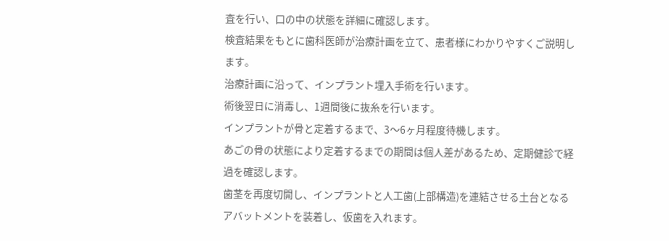査を行い、口の中の状態を詳細に確認します。
検査結果をもとに歯科医師が治療計画を立て、患者様にわかりやすくご説明します。
治療計画に沿って、インプラント埋入手術を行います。
術後翌日に消毒し、1週間後に抜糸を行います。
インプラントが骨と定着するまで、3〜6ヶ月程度待機します。
あごの骨の状態により定着するまでの期間は個人差があるため、定期健診で経過を確認します。
歯茎を再度切開し、インプラントと人工歯(上部構造)を連結させる土台となるアバットメントを装着し、仮歯を入れます。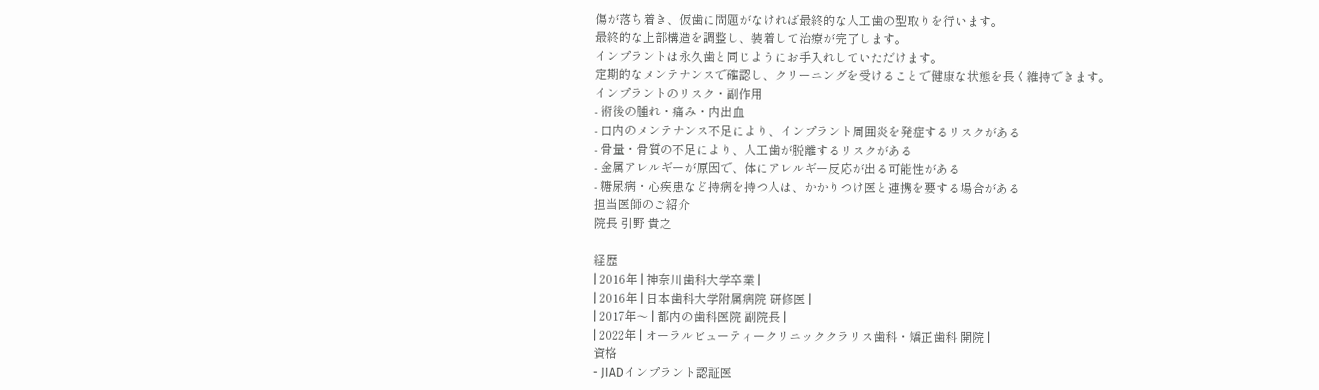傷が落ち着き、仮歯に問題がなければ最終的な人工歯の型取りを行います。
最終的な上部構造を調整し、装着して治療が完了します。
インプラントは永久歯と同じようにお手入れしていただけます。
定期的なメンテナンスで確認し、クリーニングを受けることで健康な状態を長く維持できます。
インプラントのリスク・副作用
- 術後の腫れ・痛み・内出血
- 口内のメンテナンス不足により、インプラント周囲炎を発症するリスクがある
- 骨量・骨質の不足により、人工歯が脱離するリスクがある
- 金属アレルギーが原因で、体にアレルギー反応が出る可能性がある
- 糖尿病・心疾患など持病を持つ人は、かかりつけ医と連携を要する場合がある
担当医師のご紹介
院長 引野 貴之

経歴
| 2016年 | 神奈川歯科大学卒業 |
| 2016年 | 日本歯科大学附属病院 研修医 |
| 2017年〜 | 都内の歯科医院 副院長 |
| 2022年 | オーラルビューティークリニッククラリス歯科・矯正歯科 開院 |
資格
- JIADインプラント認証医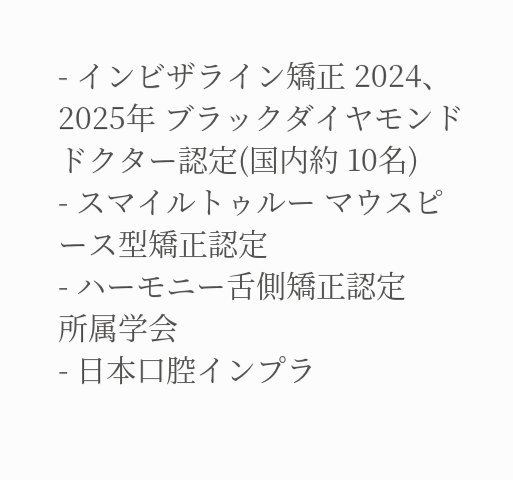- インビザライン矯正 2024、2025年 ブラックダイヤモンドドクター認定(国内約 10名)
- スマイルトゥルー マウスピース型矯正認定
- ハーモニー舌側矯正認定
所属学会
- 日本口腔インプラ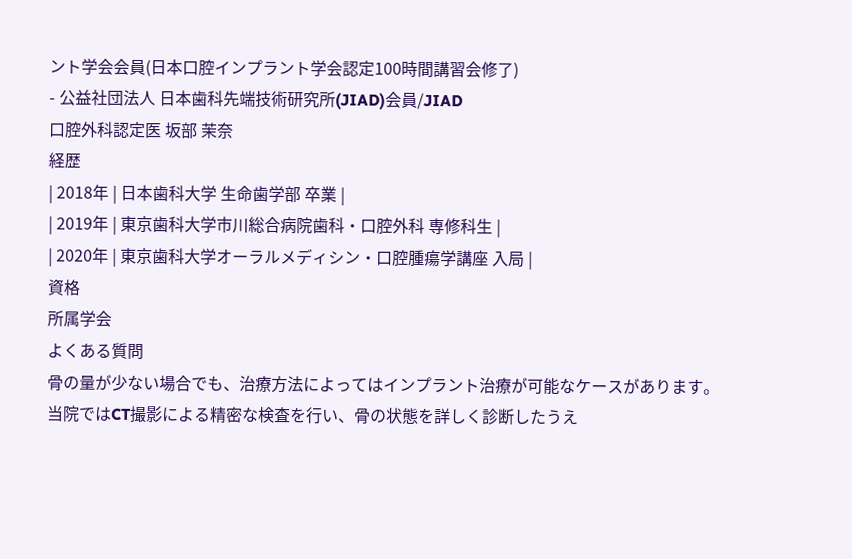ント学会会員(日本口腔インプラント学会認定100時間講習会修了)
- 公益社団法人 日本歯科先端技術研究所(JIAD)会員/JIAD
口腔外科認定医 坂部 茉奈
経歴
| 2018年 | 日本歯科大学 生命歯学部 卒業 |
| 2019年 | 東京歯科大学市川総合病院歯科・口腔外科 専修科生 |
| 2020年 | 東京歯科大学オーラルメディシン・口腔腫瘍学講座 入局 |
資格
所属学会
よくある質問
骨の量が少ない場合でも、治療方法によってはインプラント治療が可能なケースがあります。
当院ではCT撮影による精密な検査を行い、骨の状態を詳しく診断したうえ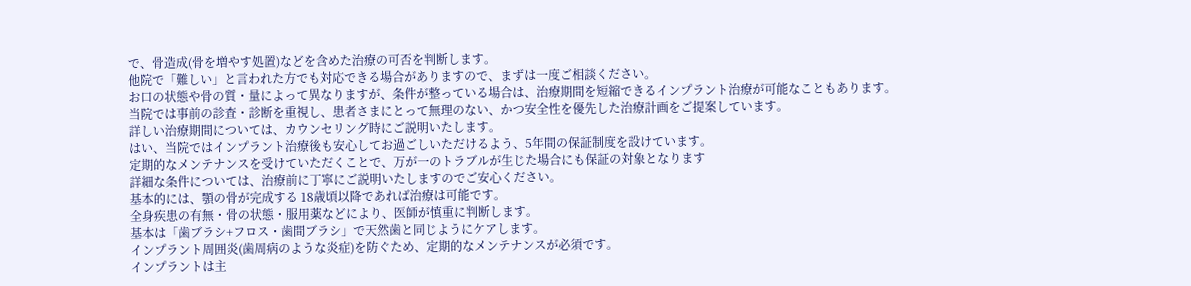で、骨造成(骨を増やす処置)などを含めた治療の可否を判断します。
他院で「難しい」と言われた方でも対応できる場合がありますので、まずは一度ご相談ください。
お口の状態や骨の質・量によって異なりますが、条件が整っている場合は、治療期間を短縮できるインプラント治療が可能なこともあります。
当院では事前の診査・診断を重視し、患者さまにとって無理のない、かつ安全性を優先した治療計画をご提案しています。
詳しい治療期間については、カウンセリング時にご説明いたします。
はい、当院ではインプラント治療後も安心してお過ごしいただけるよう、5年間の保証制度を設けています。
定期的なメンテナンスを受けていただくことで、万が一のトラブルが生じた場合にも保証の対象となります
詳細な条件については、治療前に丁寧にご説明いたしますのでご安心ください。
基本的には、顎の骨が完成する 18歳頃以降であれば治療は可能です。
全身疾患の有無・骨の状態・服用薬などにより、医師が慎重に判断します。
基本は「歯ブラシ+フロス・歯間ブラシ」で天然歯と同じようにケアします。
インプラント周囲炎(歯周病のような炎症)を防ぐため、定期的なメンテナンスが必須です。
インプラントは主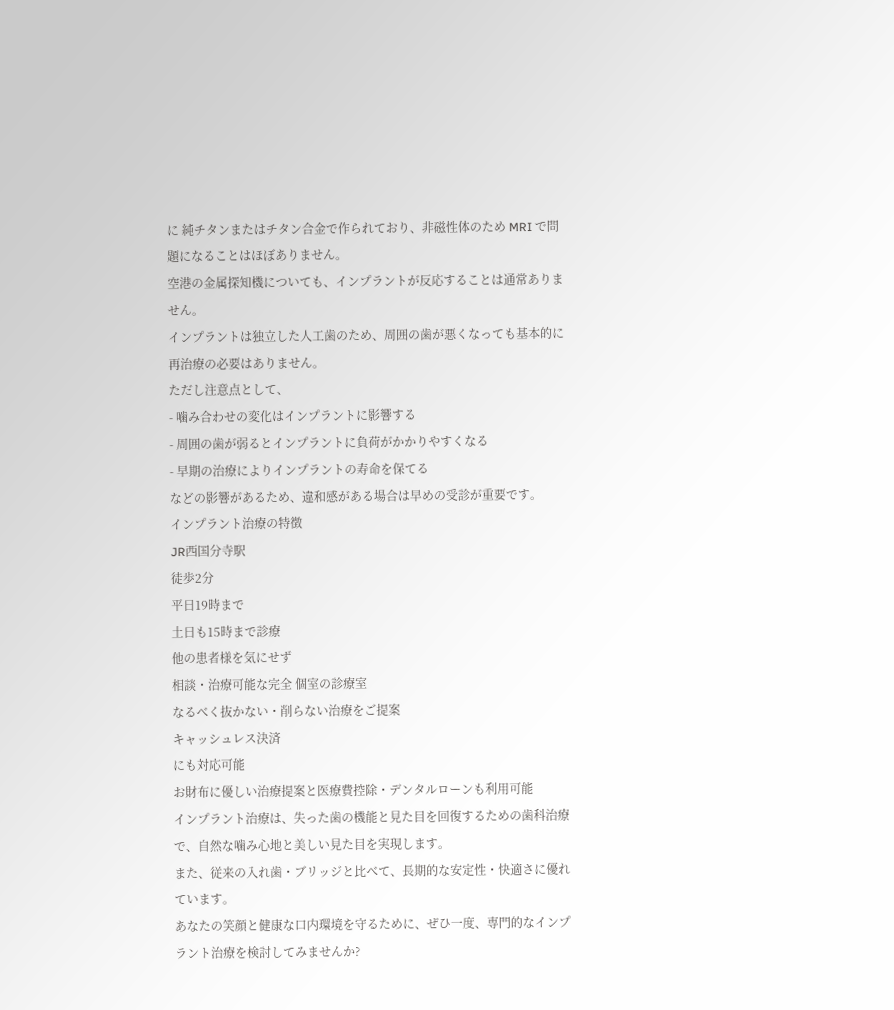に 純チタンまたはチタン合金で作られており、非磁性体のため MRI で問題になることはほぼありません。
空港の金属探知機についても、インプラントが反応することは通常ありません。
インプラントは独立した人工歯のため、周囲の歯が悪くなっても基本的に再治療の必要はありません。
ただし注意点として、
- 噛み合わせの変化はインプラントに影響する
- 周囲の歯が弱るとインプラントに負荷がかかりやすくなる
- 早期の治療によりインプラントの寿命を保てる
などの影響があるため、違和感がある場合は早めの受診が重要です。
インプラント治療の特徴
JR西国分寺駅
徒歩2分
平日19時まで
土日も15時まで診療
他の患者様を気にせず
相談・治療可能な完全 個室の診療室
なるべく抜かない・削らない治療をご提案
キャッシュレス決済
にも対応可能
お財布に優しい治療提案と医療費控除・デンタルローンも利用可能
インプラント治療は、失った歯の機能と見た目を回復するための歯科治療で、自然な噛み心地と美しい見た目を実現します。
また、従来の入れ歯・ブリッジと比べて、長期的な安定性・快適さに優れています。
あなたの笑顔と健康な口内環境を守るために、ぜひ一度、専門的なインプラント治療を検討してみませんか?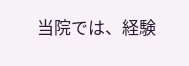当院では、経験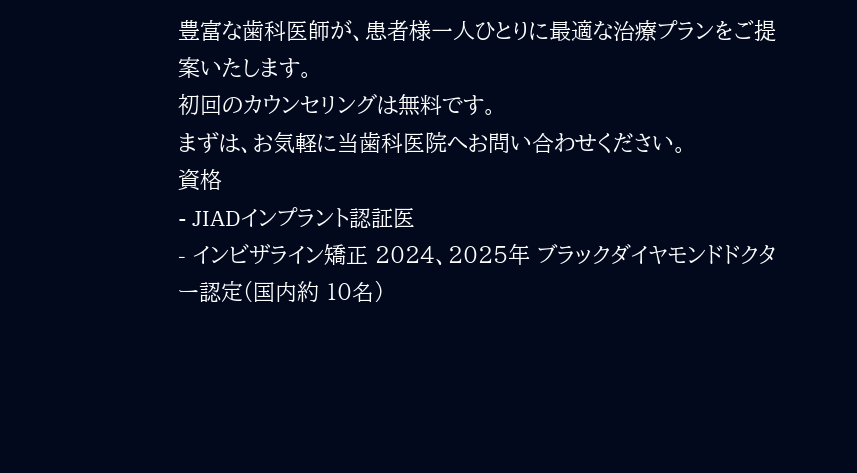豊富な歯科医師が、患者様一人ひとりに最適な治療プランをご提案いたします。
初回のカウンセリングは無料です。
まずは、お気軽に当歯科医院へお問い合わせください。
資格
- JIADインプラント認証医
- インビザライン矯正 2024、2025年 ブラックダイヤモンドドクター認定(国内約 10名)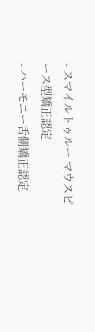- スマイルトゥルー マウスピース型矯正認定
- ハーモニー舌側矯正認定